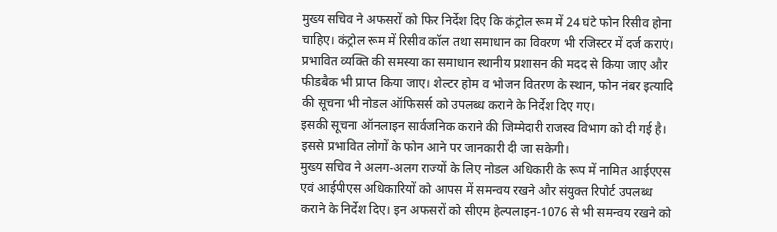मुख्य सचिव ने अफसरों को फिर निर्देश दिए कि कंट्रोल रूम में 24 घंटे फोन रिसीव होना चाहिए। कंट्रोल रूम में रिसीव कॉल तथा समाधान का विवरण भी रजिस्टर में दर्ज कराएं।
प्रभावित व्यक्ति की समस्या का समाधान स्थानीय प्रशासन की मदद से किया जाए और फीडबैक भी प्राप्त किया जाए। शेल्टर होम व भोजन वितरण के स्थान, फोन नंबर इत्यादि की सूचना भी नोडल ऑफिसर्स को उपलब्ध कराने के निर्देश दिए गए।
इसकी सूचना ऑनलाइन सार्वजनिक कराने की जिम्मेदारी राजस्व विभाग को दी गई है। इससे प्रभावित लोगों के फोन आने पर जानकारी दी जा सकेगी।
मुख्य सचिव ने अलग-अलग राज्यों के लिए नोडल अधिकारी के रूप में नामित आईएएस एवं आईपीएस अधिकारियों को आपस में समन्वय रखने और संयुक्त रिपोर्ट उपलब्ध कराने के निर्देश दिए। इन अफसरों को सीएम हेल्पलाइन-1076 से भी समन्वय रखने को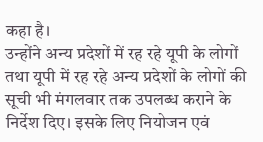कहा है।
उन्होंने अन्य प्रदेशों में रह रहे यूपी के लोगों तथा यूपी में रह रहे अन्य प्रदेशों के लोगों की सूची भी मंगलवार तक उपलब्ध कराने के निर्देश दिए। इसके लिए नियोजन एवं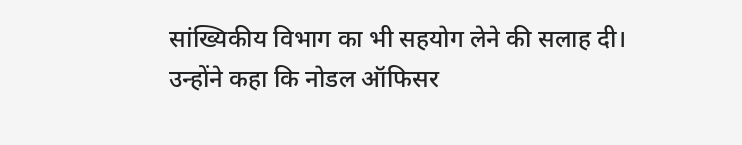सांख्यिकीय विभाग का भी सहयोग लेने की सलाह दी।
उन्होंने कहा कि नोडल ऑफिसर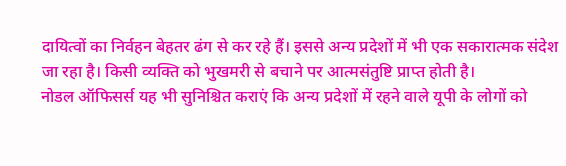दायित्वों का निर्वहन बेहतर ढंग से कर रहे हैं। इससे अन्य प्रदेशों में भी एक सकारात्मक संदेश जा रहा है। किसी व्यक्ति को भुखमरी से बचाने पर आत्मसंतुष्टि प्राप्त होती है।
नोडल ऑफिसर्स यह भी सुनिश्चित कराएं कि अन्य प्रदेशों में रहने वाले यूपी के लोगों को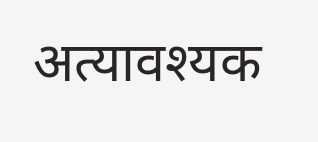अत्यावश्यक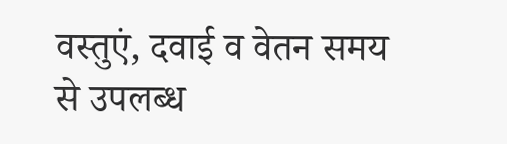वस्तुएं, दवाई व वेतन समय से उपलब्ध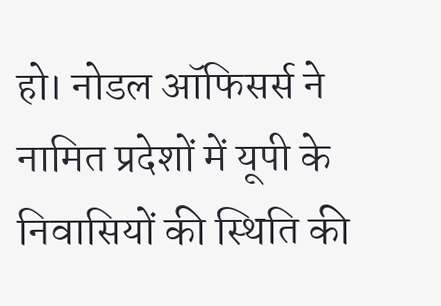हो। नोडल ऑफिसर्स ने नामित प्रदेशों में यूपी के निवासियों की स्थिति की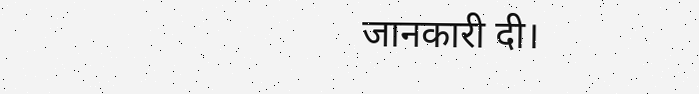जानकारी दी।